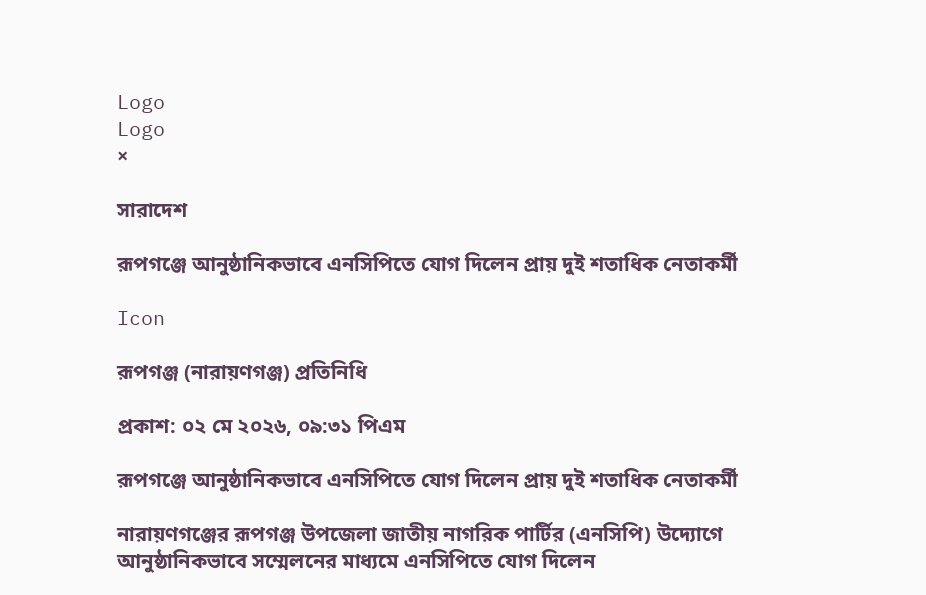Logo
Logo
×

সারাদেশ

রূপগঞ্জে আনুষ্ঠানিকভাবে এনসিপিতে যোগ দিলেন প্রায় দুই শতাধিক নেতাকর্মী

Icon

রূপগঞ্জ (নারায়ণগঞ্জ) প্রতিনিধি

প্রকাশ: ০২ মে ২০২৬, ০৯:৩১ পিএম

রূপগঞ্জে আনুষ্ঠানিকভাবে এনসিপিতে যোগ দিলেন প্রায় দুই শতাধিক নেতাকর্মী

নারায়ণগঞ্জের রূপগঞ্জ উপজেলা জাতীয় নাগরিক পার্টির (এনসিপি) উদ্যোগে আনুষ্ঠানিকভাবে সম্মেলনের মাধ্যমে এনসিপিতে যোগ দিলেন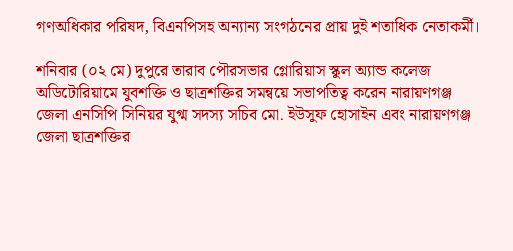গণঅধিকার পরিষদ, বিএনপিসহ অন্যান্য সংগঠনের প্রায় দুই শতাধিক নেতাকর্মী।

শনিবার (০২ মে) দুপুরে তারাব পৌরসভার গ্লোরিয়াস স্কুল অ্যান্ড কলেজ অডিটোরিয়ামে যুবশক্তি ও ছাত্রশক্তির সমন্বয়ে সভাপতিত্ব করেন নারায়ণগঞ্জ জেলা এনসিপি সিনিয়র যুগ্ম সদস্য সচিব মো. ইউসুফ হোসাইন এবং নারায়ণগঞ্জ জেলা ছাত্রশক্তির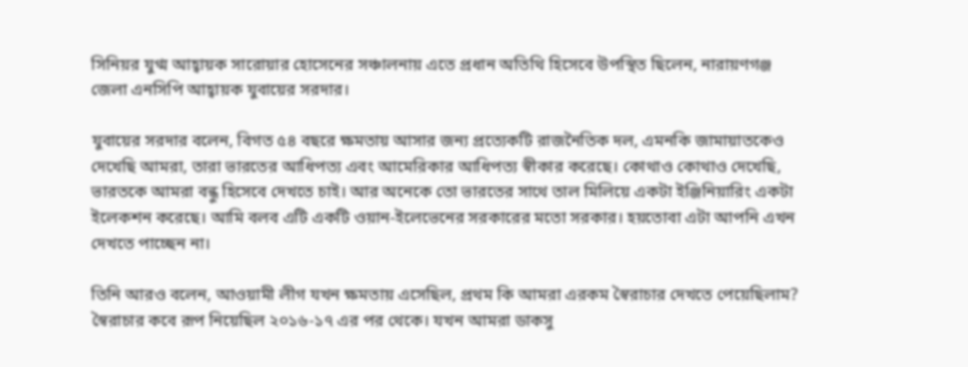সিনিয়র যুগ্ম আহ্বায়ক সারোয়ার হোসেনের সঞ্চালনায় এতে প্রধান অতিথি হিসেবে উপস্থিত ছিলেন, নারায়ণগঞ্জ জেলা এনসিপি আহ্বায়ক যুবায়ের সরদার।

যুবায়ের সরদার বলেন, বিগত ৫৪ বছরে ক্ষমতায় আসার জন্য প্রত্যেকটি রাজনৈতিক দল, এমনকি জামায়াতকেও দেখেছি আমরা, তারা ভারতের আধিপত্য এবং আমেরিকার আধিপত্য স্বীকার করেছে। কোথাও কোথাও দেখেছি, ভারতকে আমরা বন্ধু হিসেবে দেখতে চাই। আর অনেকে তো ভারতের সাথে তাল মিলিয়ে একটা ইঞ্জিনিয়ারিং একটা ইলেকশন করেছে। আমি বলব এটি একটি ওয়ান-ইলেভেনের সরকারের মতো সরকার। হয়তোবা এটা আপনি এখন দেখতে পাচ্ছেন না।

তিনি আরও বলেন, আওয়ামী লীগ যখন ক্ষমতায় এসেছিল, প্রথম কি আমরা এরকম স্বৈরাচার দেখতে পেয়েছিলাম? স্বৈরাচার কবে রূপ নিয়েছিল ২০১৬-১৭ এর পর থেকে। যখন আমরা ডাকসু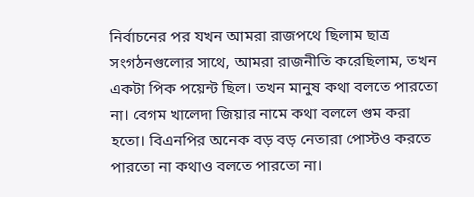নির্বাচনের পর যখন আমরা রাজপথে ছিলাম ছাত্র সংগঠনগুলোর সাথে, আমরা রাজনীতি করেছিলাম, তখন একটা পিক পয়েন্ট ছিল। তখন মানুষ কথা বলতে পারতো না। বেগম খালেদা জিয়ার নামে কথা বললে গুম করা হতো। বিএনপির অনেক বড় বড় নেতারা পোস্টও করতে পারতো না কথাও বলতে পারতো না।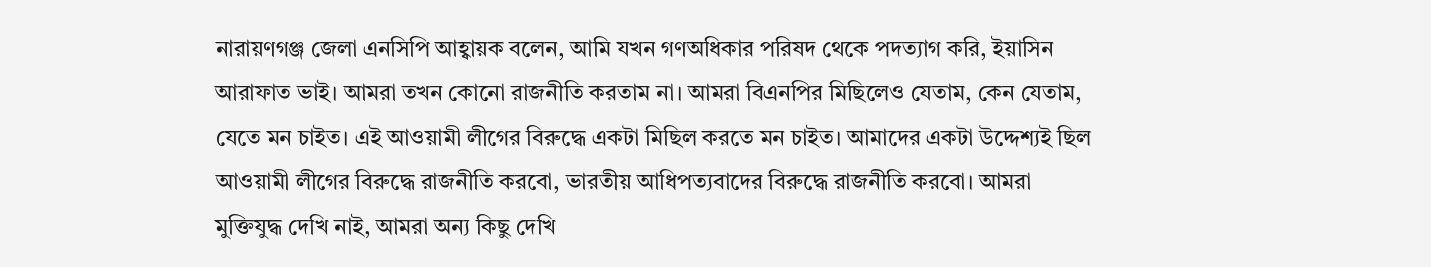নারায়ণগঞ্জ জেলা এনসিপি আহ্বায়ক বলেন, আমি যখন গণঅধিকার পরিষদ থেকে পদত্যাগ করি, ইয়াসিন আরাফাত ভাই। আমরা তখন কোনো রাজনীতি করতাম না। আমরা বিএনপির মিছিলেও যেতাম, কেন যেতাম, যেতে মন চাইত। এই আওয়ামী লীগের বিরুদ্ধে একটা মিছিল করতে মন চাইত। আমাদের একটা উদ্দেশ্যই ছিল আওয়ামী লীগের বিরুদ্ধে রাজনীতি করবো, ভারতীয় আধিপত্যবাদের বিরুদ্ধে রাজনীতি করবো। আমরা মুক্তিযুদ্ধ দেখি নাই, আমরা অন্য কিছু দেখি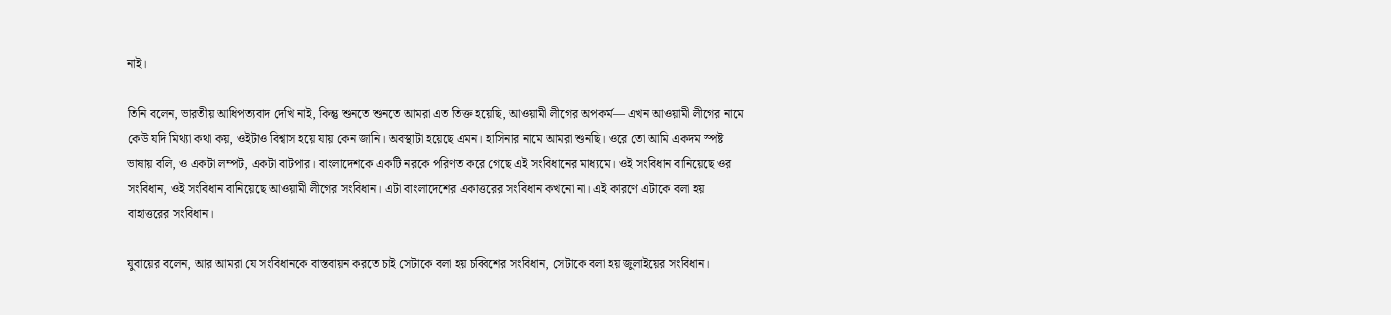নাই।

তিনি বলেন, ভারতীয় আধিপত্যবাদ দেখি নাই, কিন্তু শুনতে শুনতে আমরা এত তিক্ত হয়েছি, আওয়ামী লীগের অপকর্ম— এখন আওয়ামী লীগের নামে কেউ যদি মিথ্যা কথা কয়, ওইটাও বিশ্বাস হয়ে যায় কেন জানি। অবস্থাটা হয়েছে এমন। হাসিনার নামে আমরা শুনছি। ওরে তো আমি একদম স্পষ্ট ভাষায় বলি, ও একটা লম্পট, একটা বাটপার। বাংলাদেশকে একটি নরকে পরিণত করে গেছে এই সংবিধানের মাধ্যমে। ওই সংবিধান বানিয়েছে ওর সংবিধান, ওই সংবিধান বানিয়েছে আওয়ামী লীগের সংবিধান। এটা বাংলাদেশের একাত্তরের সংবিধান কখনো না। এই কারণে এটাকে বলা হয় বাহাত্তরের সংবিধান।

যুবায়ের বলেন, আর আমরা যে সংবিধানকে বাস্তবায়ন করতে চাই সেটাকে বলা হয় চব্বিশের সংবিধান, সেটাকে বলা হয় জুলাইয়ের সংবিধান।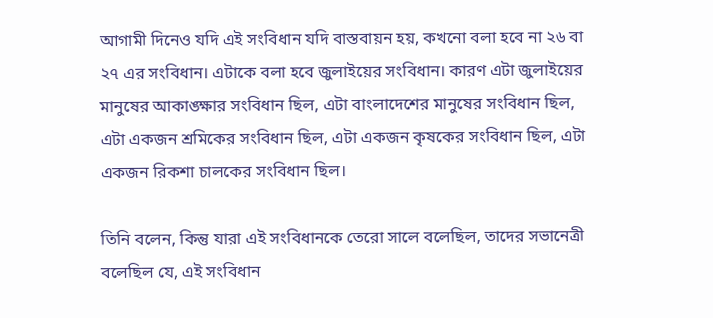আগামী দিনেও যদি এই সংবিধান যদি বাস্তবায়ন হয়, কখনো বলা হবে না ২৬ বা ২৭ এর সংবিধান। এটাকে বলা হবে জুলাইয়ের সংবিধান। কারণ এটা জুলাইয়ের মানুষের আকাঙ্ক্ষার সংবিধান ছিল, এটা বাংলাদেশের মানুষের সংবিধান ছিল, এটা একজন শ্রমিকের সংবিধান ছিল, এটা একজন কৃষকের সংবিধান ছিল, এটা একজন রিকশা চালকের সংবিধান ছিল।

তিনি বলেন, কিন্তু যারা এই সংবিধানকে তেরো সালে বলেছিল, তাদের সভানেত্রী বলেছিল যে, এই সংবিধান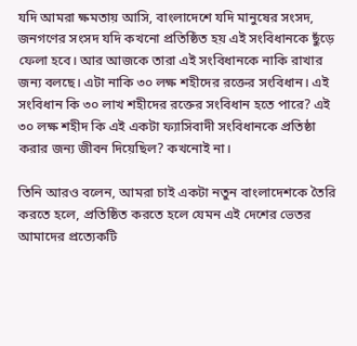যদি আমরা ক্ষমতায় আসি, বাংলাদেশে যদি মানুষের সংসদ, জনগণের সংসদ যদি কখনো প্রতিষ্ঠিত হয় এই সংবিধানকে ছুঁড়ে ফেলা হবে। আর আজকে তারা এই সংবিধানকে নাকি রাখার জন্য বলছে। এটা নাকি ৩০ লক্ষ শহীদের রক্তের সংবিধান। এই সংবিধান কি ৩০ লাখ শহীদের রক্তের সংবিধান হতে পারে? এই ৩০ লক্ষ শহীদ কি এই একটা ফ্যাসিবাদী সংবিধানকে প্রতিষ্ঠা করার জন্য জীবন দিয়েছিল? কখনোই না।

তিনি আরও বলেন, আমরা চাই একটা নতুন বাংলাদেশকে তৈরি করতে হলে, প্রতিষ্ঠিত করতে হলে যেমন এই দেশের ভেতর আমাদের প্রত্যেকটি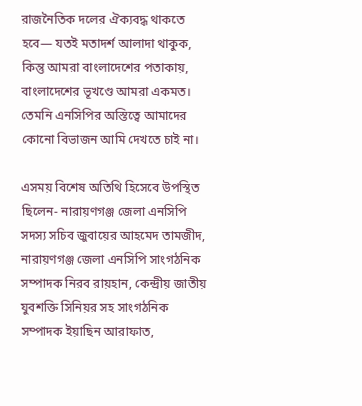রাজনৈতিক দলের ঐক্যবদ্ধ থাকতে হবে— যতই মতাদর্শ আলাদা থাকুক, কিন্তু আমরা বাংলাদেশের পতাকায়, বাংলাদেশের ভূখণ্ডে আমরা একমত। তেমনি এনসিপির অস্তিত্বে আমাদের কোনো বিভাজন আমি দেখতে চাই না।

এসময় বিশেষ অতিথি হিসেবে উপস্থিত ছিলেন- নারায়ণগঞ্জ জেলা এনসিপি সদস্য সচিব জুবায়ের আহমেদ তামজীদ, নারায়ণগঞ্জ জেলা এনসিপি সাংগঠনিক সম্পাদক নিরব রায়হান, কেন্দ্রীয় জাতীয় যুবশক্তি সিনিয়র সহ সাংগঠনিক সম্পাদক ইয়াছিন আরাফাত,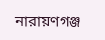নারায়ণগঞ্জ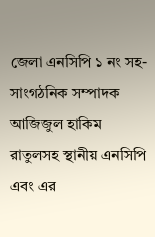জেলা এনসিপি ১ নং সহ-সাংগঠনিক সম্পাদক আজিজুল হাকিম রাতুলসহ স্থানীয় এনসিপি এবং এর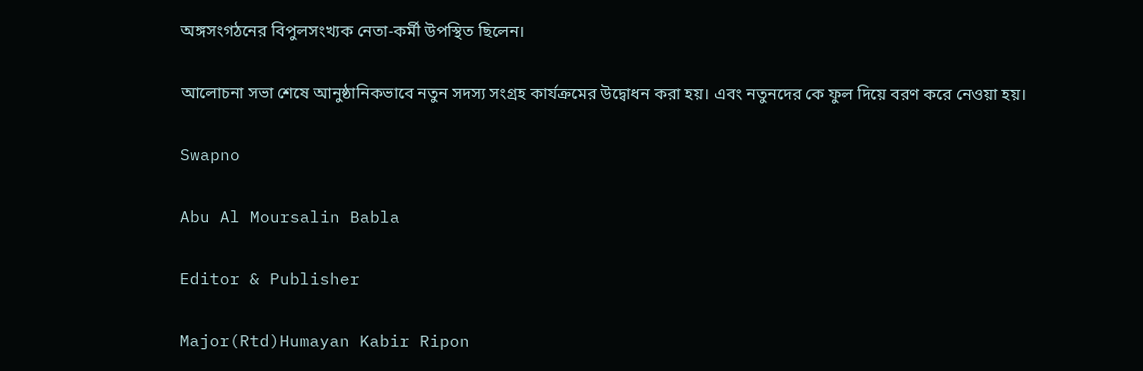অঙ্গসংগঠনের বিপুলসংখ্যক নেতা-কর্মী উপস্থিত ছিলেন।

আলোচনা সভা শেষে আনুষ্ঠানিকভাবে নতুন সদস্য সংগ্রহ কার্যক্রমের উদ্বোধন করা হয়। এবং নতুনদের কে ফুল দিয়ে বরণ করে নেওয়া হয়।

Swapno

Abu Al Moursalin Babla

Editor & Publisher

Major(Rtd)Humayan Kabir Ripon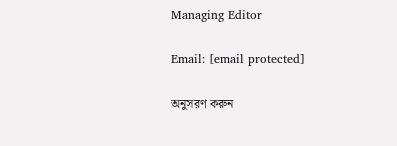Managing Editor

Email: [email protected]

অনুসরণ করুন